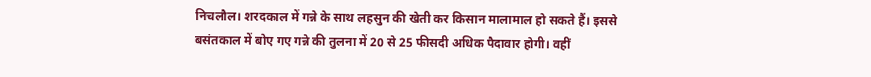निचलौल। शरदकाल में गन्ने के साथ लहसुन की खेती कर किसान मालामाल हो सकते हैं। इससे बसंतकाल में बोए गए गन्ने की तुलना में 20 से 25 फीसदी अधिक पैदावार होगी। वहीं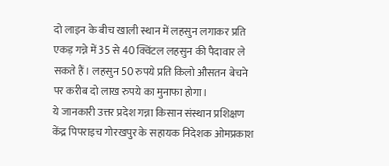दो लाइन के बीच खाली स्थान में लहसुन लगाकर प्रति एकड़ गन्ने में 35 से 40 क्विंटल लहसुन की पैदावार ले सकते हैं। लहसुन 50 रुपये प्रति किलो औसतन बेचने पर करीब दो लाख रुपये का मुनाफा होगा।
ये जानकारी उत्तर प्रदेश गन्ना किसान संस्थान प्रशिक्षण केंद्र पिपराइच गोरखपुर के सहायक निदेशक ओमप्रकाश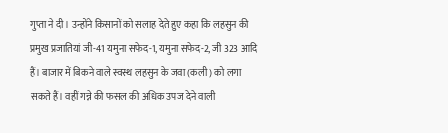गुप्ता ने दी। उन्होंने किसानों को सलाह देते हुए कहा कि लहसुन की प्रमुख प्रजातियां जी-41 यमुना सफेद-1, यमुना सफेद-2, जी 323 आदि हैं। बाजार में बिकने वाले स्वस्थ लहसुन के जवा (कली) को लगा सकते हैं। वहीं गन्ने की फसल की अधिक उपज देने वाली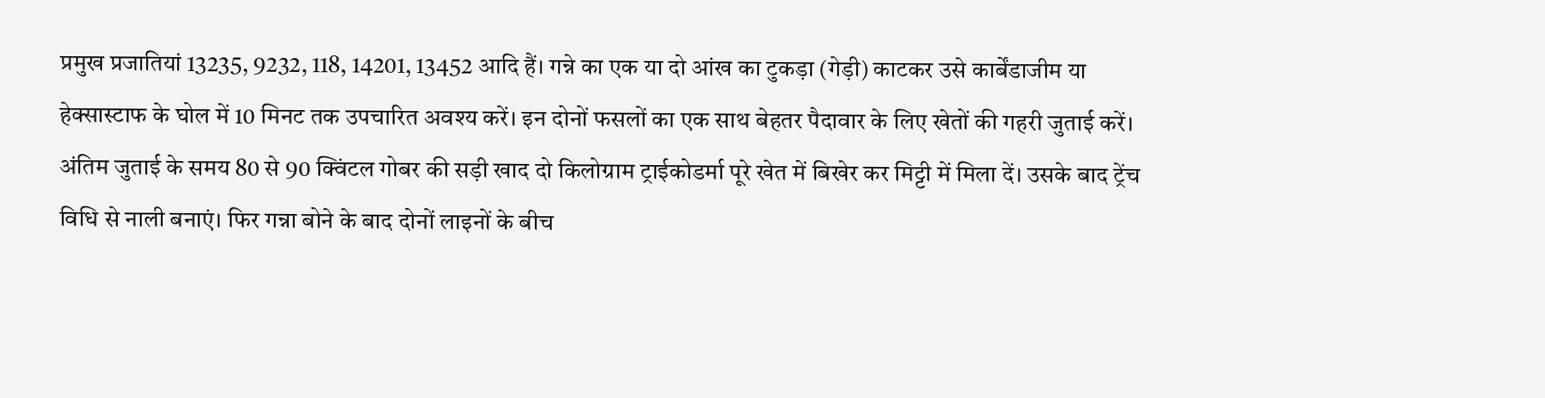प्रमुख प्रजातियां 13235, 9232, 118, 14201, 13452 आदि हैं। गन्ने का एक या दो आंख का टुकड़ा (गेड़ी) काटकर उसे कार्बेंडाजीम या हेक्सास्टाफ के घोल में 10 मिनट तक उपचारित अवश्य करें। इन दोनों फसलों का एक साथ बेहतर पैदावार के लिए खेतों की गहरी जुताई करें।
अंतिम जुताई के समय 80 से 90 क्विंटल गोबर की सड़ी खाद दो किलोग्राम ट्राईकोडर्मा पूरे खेत में बिखेर कर मिट्टी में मिला दें। उसके बाद ट्रेंच विधि से नाली बनाएं। फिर गन्ना बोने के बाद दोनों लाइनों के बीच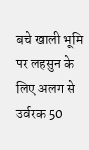बचे खाली भूमि पर लहसुन के लिए अलग से उर्वरक 50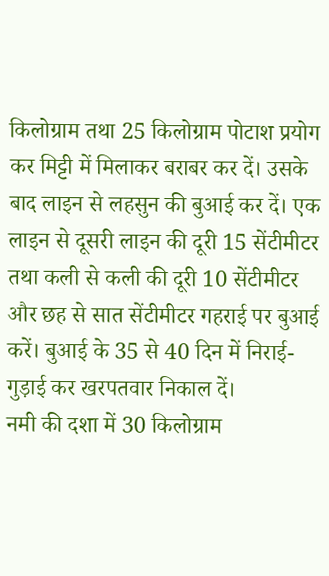किलोग्राम तथा 25 किलोग्राम पोटाश प्रयोग कर मिट्टी में मिलाकर बराबर कर दें। उसके बाद लाइन से लहसुन की बुआई कर दें। एक लाइन से दूसरी लाइन की दूरी 15 सेंटीमीटर तथा कली से कली की दूरी 10 सेंटीमीटर और छह से सात सेंटीमीटर गहराई पर बुआई करें। बुआई के 35 से 40 दिन में निराई-गुड़ाई कर खरपतवार निकाल दें।
नमी की दशा में 30 किलोग्राम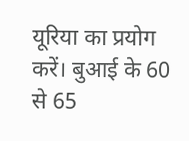यूरिया का प्रयोग करें। बुआई के 60 से 65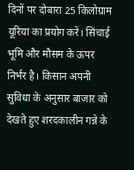दिनों पर दोबारा 25 किलोग्राम यूरिया का प्रयोग करें। सिंचाई भूमि और मौसम के ऊपर निर्भर है। किसान अपनी सुविधा के अनुसार बाजार को देखते हुए शरदकालीन गन्ने के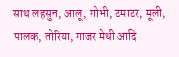साथ लहसुन, आलू, गोभी, टमाटर, मूली, पालक, तोरिया, गाजर मेथी आदि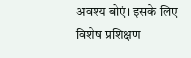अवश्य बोएं। इसके लिए विशेष प्रशिक्षण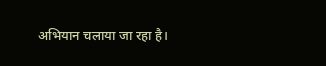अभियान चलाया जा रहा है।